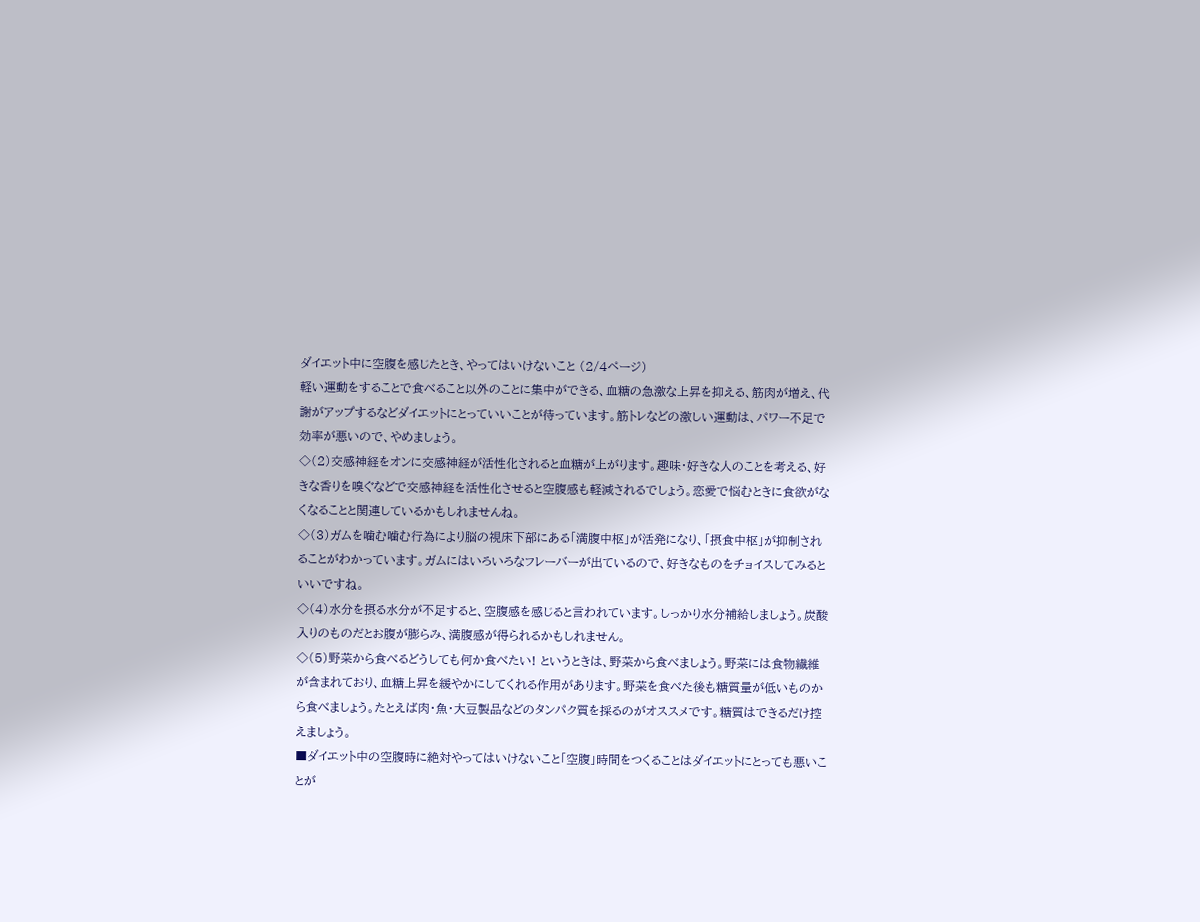ダイエット中に空腹を感じたとき、やってはいけないこと (2/4ページ)
軽い運動をすることで食べること以外のことに集中ができる、血糖の急激な上昇を抑える、筋肉が増え、代謝がアップするなどダイエットにとっていいことが待っています。筋トレなどの激しい運動は、パワー不足で効率が悪いので、やめましょう。
◇(2)交感神経をオンに交感神経が活性化されると血糖が上がります。趣味・好きな人のことを考える、好きな香りを嗅ぐなどで交感神経を活性化させると空腹感も軽減されるでしょう。恋愛で悩むときに食欲がなくなることと関連しているかもしれませんね。
◇(3)ガムを噛む噛む行為により脳の視床下部にある「満腹中枢」が活発になり、「摂食中枢」が抑制されることがわかっています。ガムにはいろいろなフレーバーが出ているので、好きなものをチョイスしてみるといいですね。
◇(4)水分を摂る水分が不足すると、空腹感を感じると言われています。しっかり水分補給しましょう。炭酸入りのものだとお腹が膨らみ、満腹感が得られるかもしれません。
◇(5)野菜から食べるどうしても何か食べたい! というときは、野菜から食べましょう。野菜には食物繊維が含まれており、血糖上昇を緩やかにしてくれる作用があります。野菜を食べた後も糖質量が低いものから食べましょう。たとえば肉・魚・大豆製品などのタンパク質を採るのがオススメです。糖質はできるだけ控えましょう。
■ダイエット中の空腹時に絶対やってはいけないこと「空腹」時間をつくることはダイエットにとっても悪いことが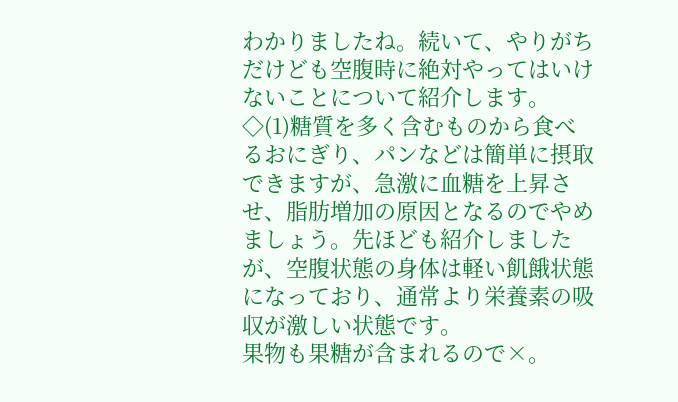わかりましたね。続いて、やりがちだけども空腹時に絶対やってはいけないことについて紹介します。
◇(1)糖質を多く含むものから食べるおにぎり、パンなどは簡単に摂取できますが、急激に血糖を上昇させ、脂肪増加の原因となるのでやめましょう。先ほども紹介しましたが、空腹状態の身体は軽い飢餓状態になっており、通常より栄養素の吸収が激しい状態です。
果物も果糖が含まれるので×。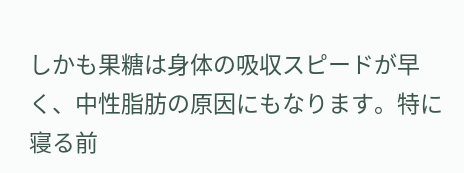しかも果糖は身体の吸収スピードが早く、中性脂肪の原因にもなります。特に寝る前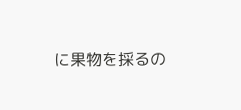に果物を採るの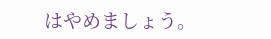はやめましょう。